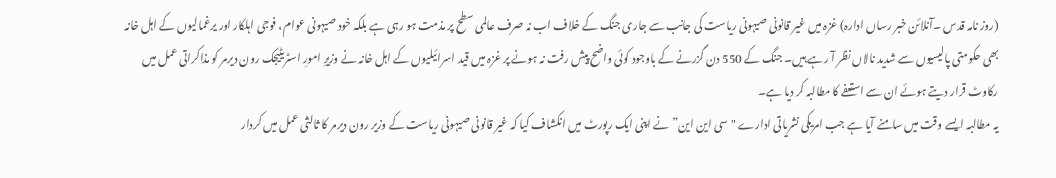(روز نامہ قدس ۔آنلائن خبر رساں ادارہ) غزہ میں غیر قانونی صیہونی ریاست کی جانب سے جاری جنگ کے خلاف اب نہ صرف عالمی سطح پر مذمت ہو رہی ہے بلکہ خود صیہونی عوام، فوجی اہلکار اور یرغمالیوں کے اہل خانہ بھی حکومتی پالیسیوں سے شدید نالاں نظر آ رہے ہیں۔ جنگ کے 550 دن گزرنے کے باوجود کوئی واضح پیش رفت نہ ہونے پر غزہ میں قید اسرائیلیوں کے اہل خانہ نے وزیرِ امورِ اسٹریٹیجک رون دیرمر کو مذاکراتی عمل میں رکاوٹ قرار دیتے ہوئے ان سے استعفے کا مطالبہ کر دیا ہے۔
یہ مطالبہ ایسے وقت میں سامنے آیا ہے جب امریکی نشریاتی ادارے "سی این این” نے اپنی ایک رپورٹ میں انکشاف کیا کہ غیر قانونی صیہونی ریاست کے وزیر رون دیرمر کا ثالثی عمل میں کردار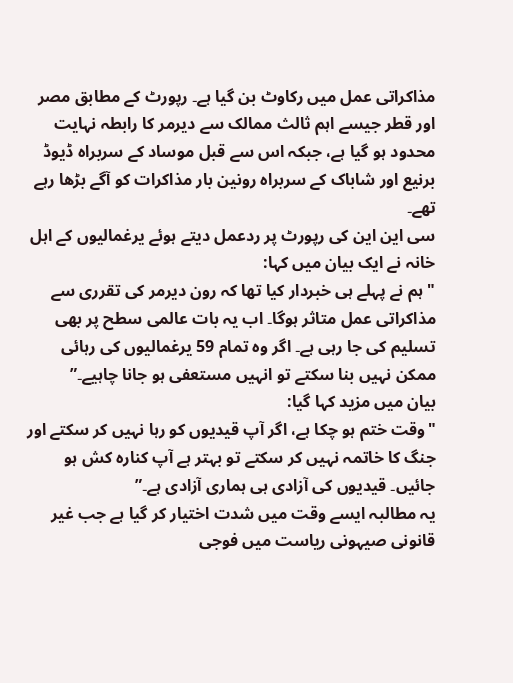مذاکراتی عمل میں رکاوٹ بن گیا ہے۔ رپورٹ کے مطابق مصر اور قطر جیسے اہم ثالث ممالک سے دیرمر کا رابطہ نہایت محدود ہو گیا ہے، جبکہ اس سے قبل موساد کے سربراہ ڈیوڈ برنیع اور شاباک کے سربراہ رونین بار مذاکرات کو آگے بڑھا رہے تھے۔
سی این این کی رپورٹ پر ردعمل دیتے ہوئے یرغمالیوں کے اہل خانہ نے ایک بیان میں کہا:
"ہم نے پہلے ہی خبردار کیا تھا کہ رون دیرمر کی تقرری سے مذاکراتی عمل متاثر ہوگا۔ اب یہ بات عالمی سطح پر بھی تسلیم کی جا رہی ہے۔ اگر وہ تمام 59 یرغمالیوں کی رہائی ممکن نہیں بنا سکتے تو انہیں مستعفی ہو جانا چاہیے۔”
بیان میں مزید کہا گیا:
"وقت ختم ہو چکا ہے، اگر آپ قیدیوں کو رہا نہیں کر سکتے اور جنگ کا خاتمہ نہیں کر سکتے تو بہتر ہے آپ کنارہ کش ہو جائیں۔ قیدیوں کی آزادی ہی ہماری آزادی ہے۔”
یہ مطالبہ ایسے وقت میں شدت اختیار کر گیا ہے جب غیر قانونی صیہونی ریاست میں فوجی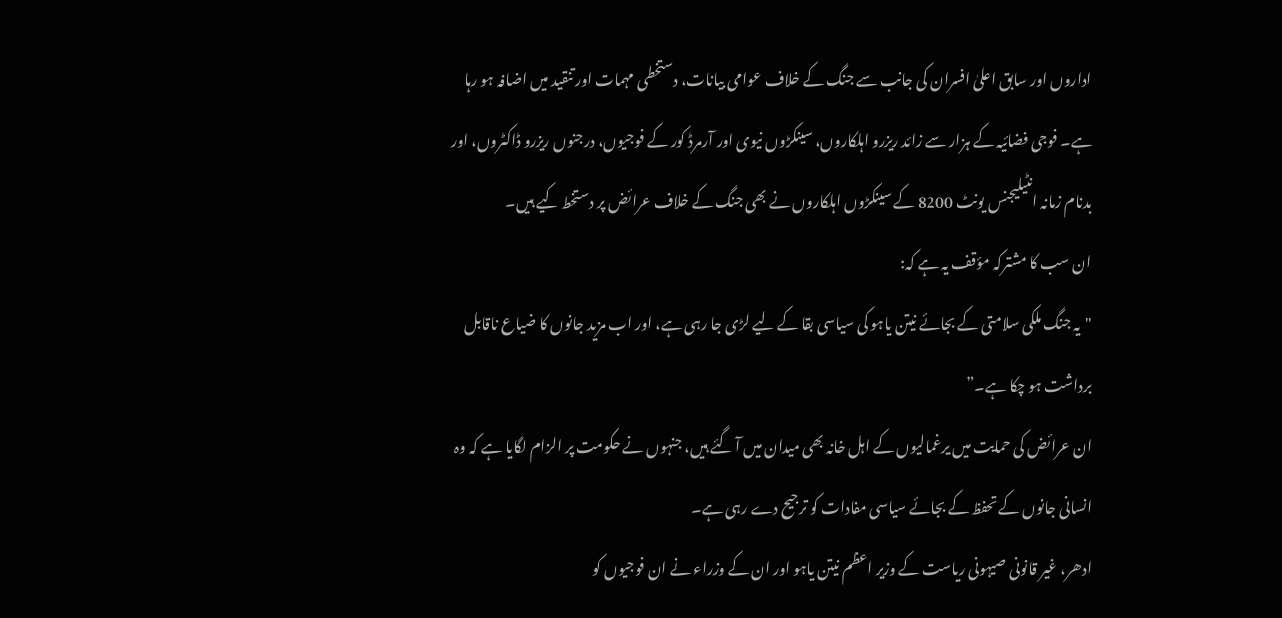اداروں اور سابق اعلیٰ افسران کی جانب سے جنگ کے خلاف عوامی بیانات، دستخطی مہمات اور تنقید میں اضافہ ہو رہا ہے۔ فوجی فضائیہ کے ہزار سے زائد ریزرو اہلکاروں، سینکڑوں نیوی اور آرمرڈ کور کے فوجیوں، درجنوں ریزرو ڈاکٹروں، اور بدنام زمانہ انٹیلیجنس یونٹ 8200 کے سینکڑوں اہلکاروں نے بھی جنگ کے خلاف عرائض پر دستخط کیے ہیں۔
ان سب کا مشترکہ مؤقف یہ ہے کہ:
"یہ جنگ ملکی سلامتی کے بجائے نیتن یاہو کی سیاسی بقا کے لیے لڑی جا رہی ہے، اور اب مزید جانوں کا ضیاع ناقابل برداشت ہو چکا ہے۔”
ان عرائض کی حمایت میں یرغمالیوں کے اہل خانہ بھی میدان میں آ گئے ہیں، جنہوں نے حکومت پر الزام لگایا ہے کہ وہ انسانی جانوں کے تحفظ کے بجائے سیاسی مفادات کو ترجیح دے رہی ہے۔
ادھر، غیر قانونی صیہونی ریاست کے وزیر اعظم نیتن یاہو اور ان کے وزراء نے ان فوجیوں کو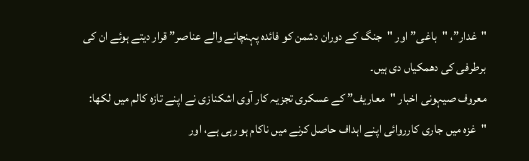"غدار”، "باغی” اور "جنگ کے دوران دشمن کو فائدہ پہنچانے والے عناصر” قرار دیتے ہوئے ان کی برطرفی کی دھمکیاں دی ہیں۔
معروف صیہونی اخبار "معاريف” کے عسکری تجزیہ کار آوی اشکنازی نے اپنے تازہ کالم میں لکھا:
"غزہ میں جاری کارروائی اپنے اہداف حاصل کرنے میں ناکام ہو رہی ہے، اور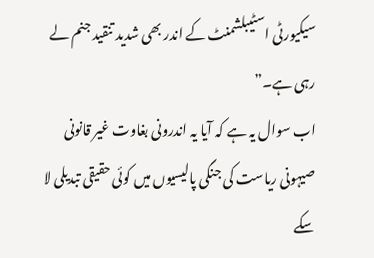سیکیورٹی اسٹیبلشمنٹ کے اندر بھی شدید تنقید جنم لے رہی ہے۔”
اب سوال یہ ہے کہ آیا یہ اندرونی بغاوت غیر قانونی صیہونی ریاست کی جنگی پالیسیوں میں کوئی حقیقی تبدیلی لا سکے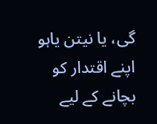گی، یا نیتن یاہو اپنے اقتدار کو بچانے کے لیے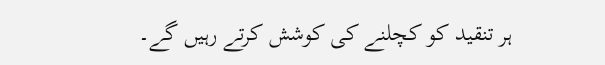ہر تنقید کو کچلنے کی کوشش کرتے رہیں گے۔